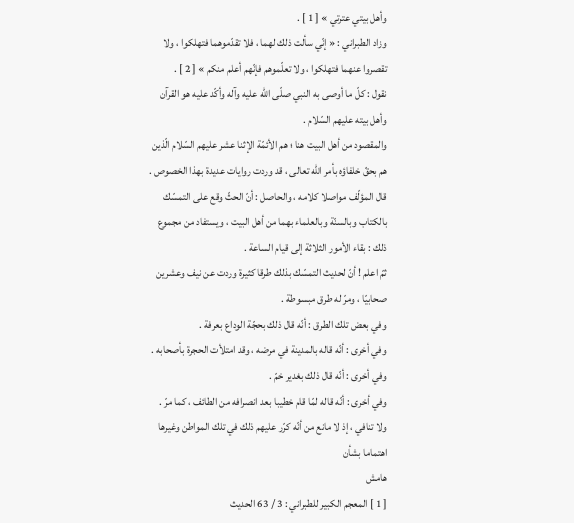وأهل بيتي عترتي » [ 1 ] .
وزاد الطبراني : « إنّي سألت ذلك لهما ، فلا تقدّموهما فتهلكوا ، ولا تقصروا عنهما فتهلكوا ، ولا تعلّموهم فإنّهم أعلم منكم » [ 2 ] .
نقول : كلّ ما أوصى به النبي صلّى اللّه عليه وآله وأكّد عليه هو القرآن وأهل بيته عليهم السّلام .
والمقصود من أهل البيت هنا ؛ هم الأئمّة الإثنا عشر عليهم السّلام الّذين هم بحقّ خلفاؤه بأمر اللّه تعالى ، قد وردت روايات عديدة بهذا الخصوص .
قال المؤلّف مواصلا كلامه ، والحاصل : أنّ الحثّ وقع على التمسّك بالكتاب وبالسنّة وبالعلماء بهما من أهل البيت ، ويستفاد من مجموع ذلك : بقاء الأمور الثلاثة إلى قيام الساعة .
ثمّ اعلم ! أنّ لحديث التمسّك بذلك طرقا كثيرة وردت عن نيف وعشرين صحابيّا ، ومرّ له طرق مبسوطة .
وفي بعض تلك الطرق : أنّه قال ذلك بحجّة الوداع بعرفة .
وفي أخرى : أنّه قاله بالمدينة في مرضه ، وقد امتلأت الحجرة بأصحابه .
وفي أخرى : أنّه قال ذلك بغدير خمّ .
وفي أخرى : أنّه قاله لمّا قام خطيبا بعد انصرافه من الطائف ، كما مرّ .
ولا تنافي ، إذ لا مانع من أنّه كرّر عليهم ذلك في تلك المواطن وغيرها اهتماما بشأن
هامش
[ 1 ] المعجم الكبير للطبراني : 3 / 63 الحديث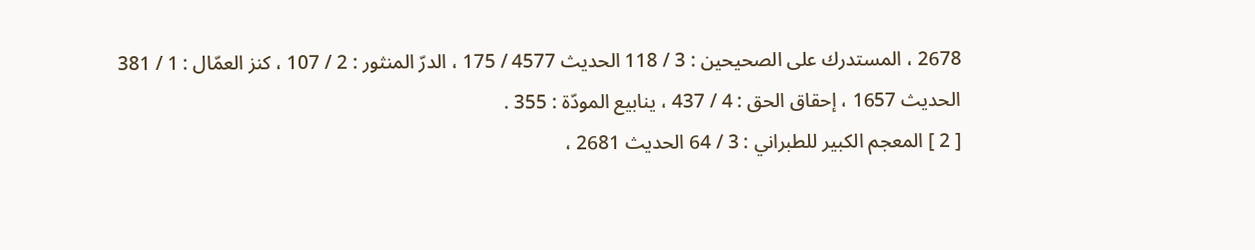2678 ، المستدرك على الصحيحين : 3 / 118 الحديث 4577 / 175 ، الدرّ المنثور : 2 / 107 ، كنز العمّال : 1 / 381 الحديث 1657 ، إحقاق الحق : 4 / 437 ، ينابيع المودّة : 355 .
[ 2 ] المعجم الكبير للطبراني : 3 / 64 الحديث 2681 ،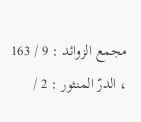مجمع الزوائد : 9 / 163 ، الدرّ المنثور : 2 /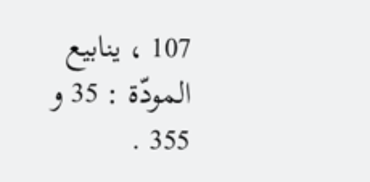107 ، ينابيع المودّة : 35 و 355 .